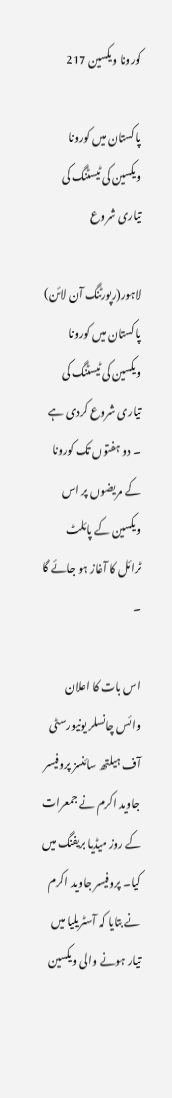کورونا ویکسین 217

پاکستان میں کورونا ویکسین کی ٹیسٹنگ کی تیاری شروع

لاہور(رپورٹنگ آن لائن) پاکستان میں کورونا ویکسین کی ٹیسٹنگ کی تیاری شروع کردی ہے ۔ دو ہفتوں تک کورونا کے مریضوں پر اس ویکسین کے پائلٹ ٹرائل کا آغاز ہو جائے گا ۔

اس بات کا اعلان وائس چانسلر یونیورسٹی آف ہیلتھ سائنسز پروفیسر جاوید اکرم نے جمعرات کے روز میڈیا بریفنگ میں کیا۔ پروفیسر جاوید اکرم نے بتایا کہ آسٹریلیا میں تیار ہونے والی ویکسین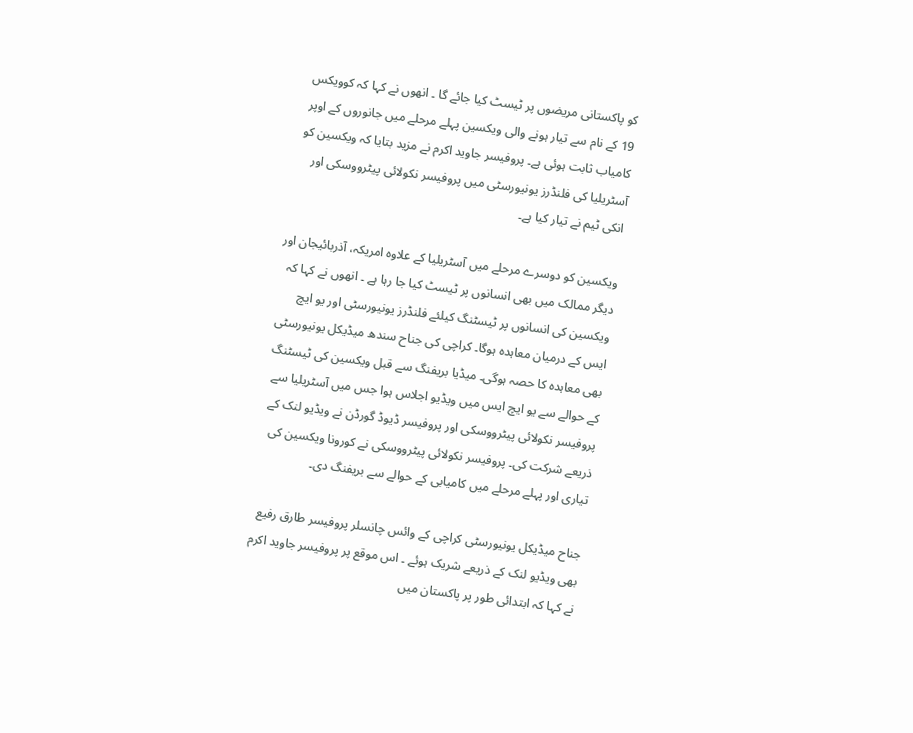کو پاکستانی مریضوں پر ٹیسٹ کیا جائے گا ۔ انھوں نے کہا کہ کوویکس 19 کے نام سے تیار ہونے والی ویکسین پہلے مرحلے میں جانوروں کے اوپر کامیاب ثابت ہوئی ہے۔ پروفیسر جاوید اکرم نے مزید بتایا کہ ویکسین کو آسٹریلیا کی فلنڈرز یونیورسٹی میں پروفیسر نکولائی پیٹرووسکی اور انکی ٹیم نے تیار کیا ہے۔

ویکسین کو دوسرے مرحلے میں آسٹریلیا کے علاوہ امریکہ، آذربائیجان اور دیگر ممالک میں بھی انسانوں پر ٹیسٹ کیا جا رہا ہے ۔ انھوں نے کہا کہ ویکسین کی انسانوں پر ٹیسٹنگ کیلئے فلنڈرز یونیورسٹی اور یو ایچ ایس کے درمیان معاہدہ ہوگا۔ کراچی کی جناح سندھ میڈیکل یونیورسٹی بھی معاہدہ کا حصہ ہوگی۔ میڈیا بریفنگ سے قبل ویکسین کی ٹیسٹنگ کے حوالے سے یو ایچ ایس میں ویڈیو اجلاس ہوا جس میں آسٹریلیا سے پروفیسر نکولائی پیٹرووسکی اور پروفیسر ڈیوڈ گورڈن نے ویڈیو لنک کے ذریعے شرکت کی۔ پروفیسر نکولائی پیٹرووسکی نے کورونا ویکسین کی تیاری اور پہلے مرحلے میں کامیابی کے حوالے سے بریفنگ دی۔

جناح میڈیکل یونیورسٹی کراچی کے وائس چانسلر پروفیسر طارق رفیع بھی ویڈیو لنک کے ذریعے شریک ہوئے ۔ اس موقع پر پروفیسر جاوید اکرم نے کہا کہ ابتدائی طور پر پاکستان میں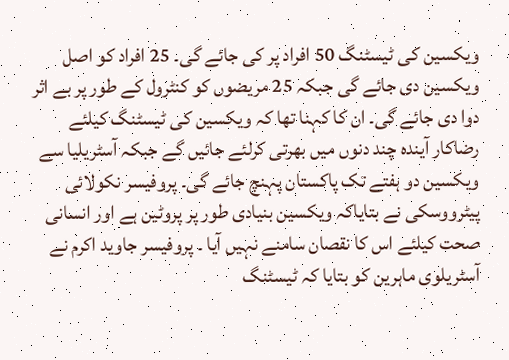ویکسین کی ٹیسٹنگ 50 افراد پر کی جائے گی۔ 25 افراد کو اصل ویکسین دی جائے گی جبکہ 25 مریضوں کو کنٹرول کے طور پر بے اثر دوا دی جائے گی۔ ان کا کہنا تھا کہ ویکسین کی ٹیسٹنگ کیلئے رضاکار آیندہ چند دنوں میں بھرتی کرلئے جائیں گے جبکہ آسٹریلیا سے ویکسین دو ہفتے تک پاکستان پہنچ جائے گی۔ پروفیسر نکولائی پیٹرووسکی نے بتایاکہ ویکسین بنیادی طور پر پروٹین ہے اور انسانی صحت کیلئے اس کا نقصان سامنے نہیں آیا ۔ پروفیسر جاوید اکرم نے آسٹریلوی ماہرین کو بتایا کہ ٹیسٹنگ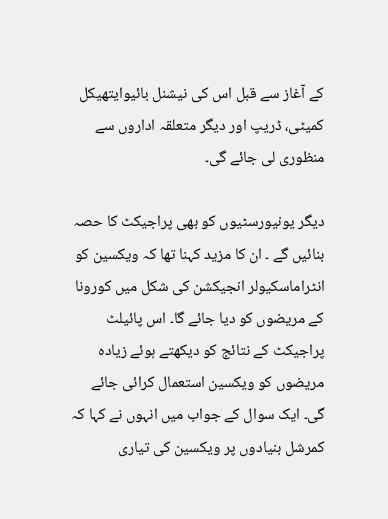کے آغاز سے قبل اس کی نیشنل بائیوایتھیکل کمیٹی، ڈریپ اور دیگر متعلقہ اداروں سے منظوری لی جائے گی۔

دیگر یونیورسٹیوں کو بھی پراجیکٹ کا حصہ بنائیں گے ۔ ان کا مزید کہنا تھا کہ ویکسین کو انٹراماسکیولر انجیکشن کی شکل میں کورونا کے مریضوں کو دیا جائے گا۔ اس پائیلٹ پراجیکٹ کے نتائج کو دیکھتے ہوئے زیادہ مریضوں کو ویکسین استعمال کرائی جائے گی۔ ایک سوال کے جواب میں انہوں نے کہا کہ کمرشل بنیادوں پر ویکسین کی تیاری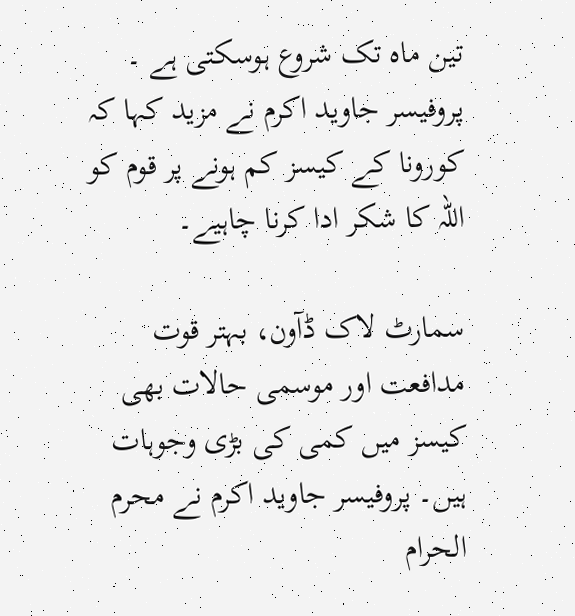تین ماہ تک شروع ہوسکتی ہے ۔ پروفیسر جاوید اکرم نے مزید کہا کہ کورونا کے کیسز کم ہونے پر قوم کو اللہ کا شکر ادا کرنا چاہیے۔

سمارٹ لاک ڈآون، بہتر قوت مدافعت اور موسمی حالات بھی کیسز میں کمی کی بڑی وجوہات ہیں۔ پروفیسر جاوید اکرم نے محرم الحرام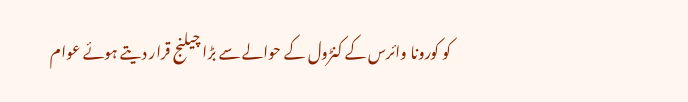کو کورونا وائرس کے کنڑول کے حوالے سے بڑا چیلنج قرار دیتے ہوئے عوام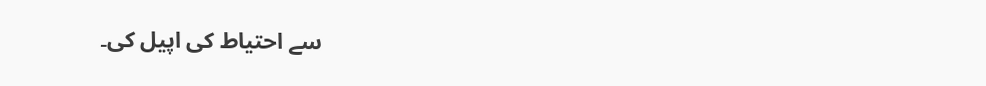سے احتیاط کی اپیل کی۔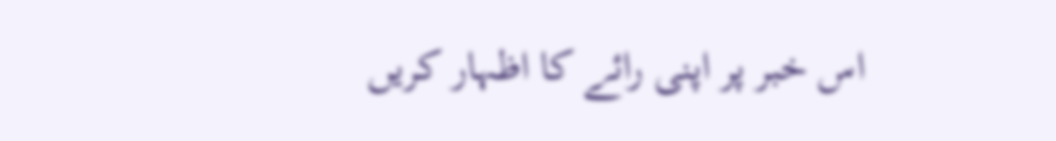اس خبر پر اپنی رائے کا اظہار کریں